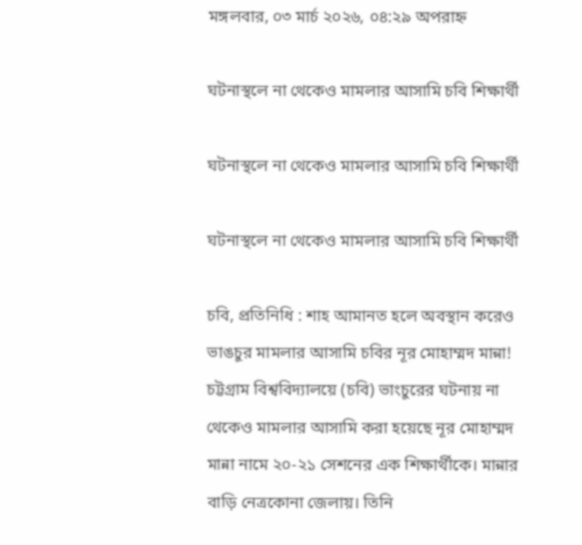মঙ্গলবার, ০৩ মার্চ ২০২৬, ০৪:২৯ অপরাহ্ন

ঘটনাস্থলে না থেকেও মামলার আসামি চবি শিক্ষার্থী

ঘটনাস্থলে না থেকেও মামলার আসামি চবি শিক্ষার্থী

ঘটনাস্থলে না থেকেও মামলার আসামি চবি শিক্ষার্থী

চবি, প্রতিনিধি : শাহ আমানত হলে অবস্থান করেও ভাঙচুর মামলার আসামি চবির নূর মোহাম্মদ মান্না! চট্টগ্রাম বিশ্ববিদ্যালয়ে (চবি) ভাংচুরের ঘটনায় না থেকেও মামলার আসামি করা হয়েছে নূর মোহাম্মদ মান্না নামে ২০-২১ সেশনের এক শিক্ষার্থীকে। মান্নার বাড়ি নেত্রকোনা জেলায়। তিনি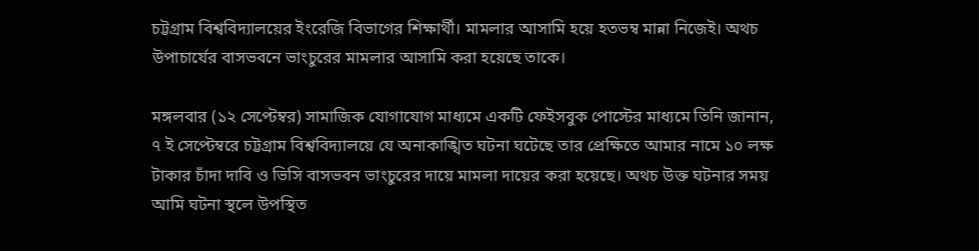চট্টগ্রাম বিশ্ববিদ্যালয়ের ইংরেজি বিভাগের শিক্ষার্থী। মামলার আসামি হয়ে হতভম্ব মান্না নিজেই। অথচ উপাচার্যের বাসভবনে ভাংচুরের মামলার আসামি করা হয়েছে তাকে।

মঙ্গলবার (১২ সেপ্টেম্বর) সামাজিক যোগাযোগ মাধ্যমে একটি ফেইসবুক পোস্টের মাধ্যমে তিনি জানান, ৭ ই সেপ্টেম্বরে চট্টগ্রাম বিশ্ববিদ্যালয়ে যে অনাকাঙ্খিত ঘটনা ঘটেছে তার প্রেক্ষিতে আমার নামে ১০ লক্ষ টাকার চাঁদা দাবি ও ভিসি বাসভবন ভাংচুরের দায়ে মামলা দায়ের করা হয়েছে। অথচ উক্ত ঘটনার সময় আমি ঘটনা স্থলে উপস্থিত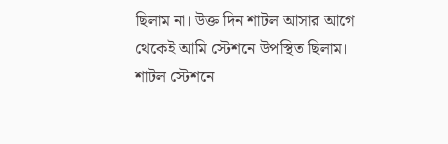ছিলাম না। উক্ত দিন শাটল আসার আগে থেকেই আমি স্টেশনে উপস্থিত ছিলাম। শাটল স্টেশনে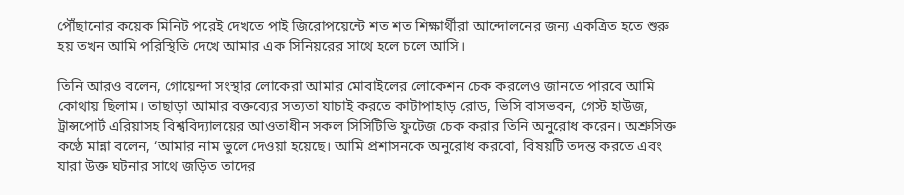পৌঁছানোর কয়েক মিনিট পরেই দেখতে পাই জিরোপয়েন্টে শত শত শিক্ষার্থীরা আন্দোলনের জন্য একত্রিত হতে শুরু হয় তখন আমি পরিস্থিতি দেখে আমার এক সিনিয়রের সাথে হলে চলে আসি।

তিনি আরও বলেন, গোয়েন্দা সংস্থার লোকেরা আমার মোবাইলের লোকেশন চেক করলেও জানতে পারবে আমি কোথায় ছিলাম। তাছাড়া আমার বক্তব্যের সত্যতা যাচাই করতে কাটাপাহাড় রোড, ভিসি বাসভবন, গেস্ট হাউজ, ট্রান্সপোর্ট এরিয়াসহ বিশ্ববিদ্যালয়ের আওতাধীন সকল সিসিটিভি ফুটেজ চেক করার তিনি অনুরোধ করেন। অশ্রুসিক্ত কণ্ঠে মান্না বলেন, ‘আমার নাম ভুলে দেওয়া হয়েছে। আমি প্রশাসনকে অনুরোধ করবো, বিষয়টি তদন্ত করতে এবং যারা উক্ত ঘটনার সাথে জড়িত তাদের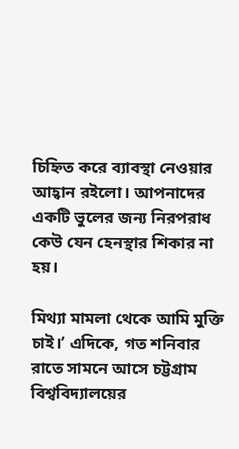চিহ্নিত করে ব্যাবস্থা নেওয়ার আহ্বান রইলো। আপনাদের একটি ভুলের জন্য নিরপরাধ কেউ যেন হেনস্থার শিকার না হয়।

মিথ্যা মামলা থেকে আমি মুক্তি চাই।’ এদিকে, গত শনিবার রাতে সামনে আসে চট্টগ্রাম বিশ্ববিদ্যালয়ের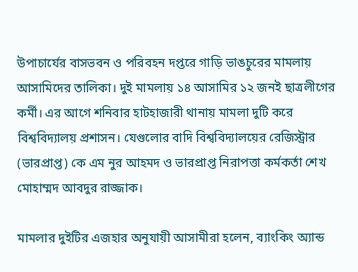উপাচার্যের বাসভবন ও পরিবহন দপ্তরে গাড়ি ভাঙচুরের মামলায় আসামিদের তালিকা। দুই মামলায় ১৪ আসামির ১২ জনই ছাত্রলীগের কর্মী। এর আগে শনিবার হাটহাজারী থানায় মামলা দুটি করে বিশ্ববিদ্যালয় প্রশাসন। যেগুলোর বাদি বিশ্ববিদ্যালয়ের রেজিস্ট্রার (ভারপ্রাপ্ত) কে এম নুর আহমদ ও ভারপ্রাপ্ত নিরাপত্তা কর্মকর্তা শেখ মোহাম্মদ আবদুর রাজ্জাক।

মামলার দুইটির এজহার অনুযায়ী আসামীরা হলেন, ব্যাংকিং অ্যান্ড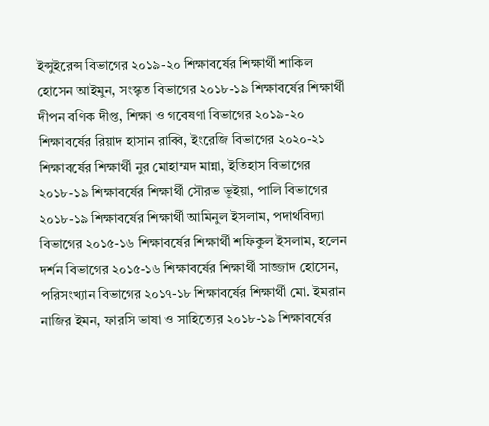ইন্সুইরেন্স বিভাগের ২০১৯-২০ শিক্ষাবর্ষের শিক্ষার্থী শাকিল হোসেন আইমুন, সংস্কৃত বিভাগের ২০১৮-১৯ শিক্ষাবর্ষের শিক্ষার্থী দীপন বণিক দীপ্ত, শিক্ষা ও গবেষণা বিভাগের ২০১৯-২০ শিক্ষাবর্ষের রিয়াদ হাসান রাব্বি, ইংরেজি বিভাগের ২০২০-২১ শিক্ষাবর্ষের শিক্ষার্থী নুর মোহাম্মদ মান্না, ইতিহাস বিভাগের ২০১৮-১৯ শিক্ষাবর্ষের শিক্ষার্থী সৌরভ ভূইয়া, পালি বিভাগের ২০১৮-১৯ শিক্ষাবর্ষের শিক্ষার্থী আমিনুল ইসলাম, পদার্থবিদ্যা বিভাগের ২০১৫-১৬ শিক্ষাবর্ষের শিক্ষার্থী শফিকুল ইসলাম, হলেন দর্শন বিভাগের ২০১৫-১৬ শিক্ষাবর্ষের শিক্ষার্থী সাজ্জাদ হোসেন, পরিসংখ্যান বিভাগের ২০১৭-১৮ শিক্ষাবর্ষের শিক্ষার্থী মো. ইমরান নাজির ইমন, ফারসি ভাষা ও সাহিত্যের ২০১৮-১৯ শিক্ষাবর্ষের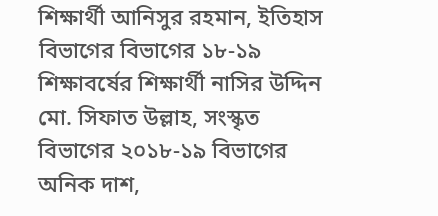শিক্ষার্থী আনিসুর রহমান, ইতিহাস বিভাগের বিভাগের ১৮-১৯ শিক্ষাবর্ষের শিক্ষার্থী নাসির উদ্দিন মো. সিফাত উল্লাহ, সংস্কৃত বিভাগের ২০১৮-১৯ বিভাগের অনিক দাশ,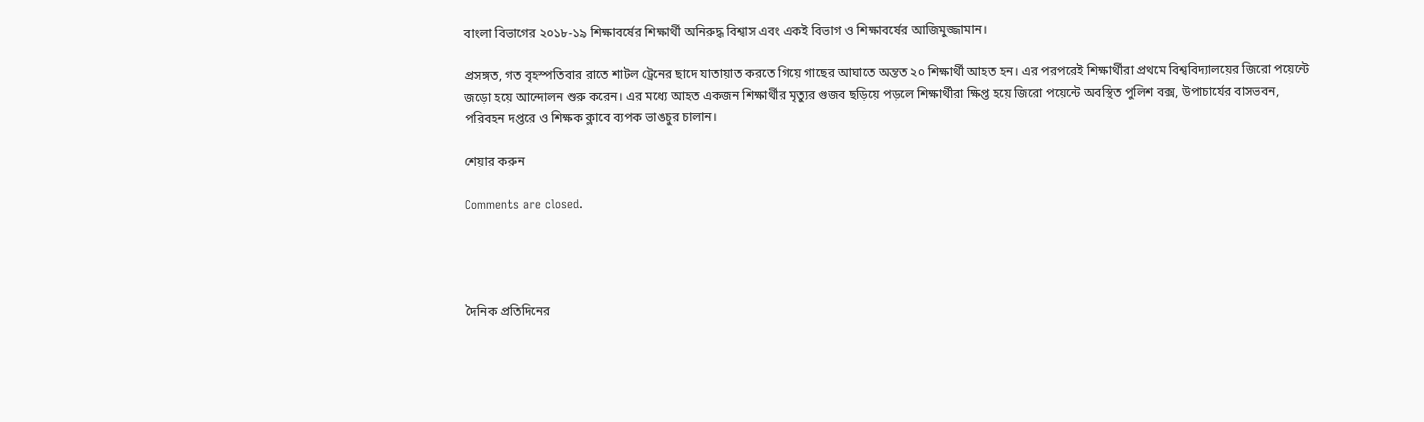বাংলা বিভাগের ২০১৮-১৯ শিক্ষাবর্ষের শিক্ষার্থী অনিরুদ্ধ বিশ্বাস এবং একই বিভাগ ও শিক্ষাবর্ষের আজিমুজ্জামান।

প্রসঙ্গত, গত বৃহস্পতিবার রাতে শাটল ট্রেনের ছাদে যাতায়াত করতে গিয়ে গাছের আঘাতে অন্তত ২০ শিক্ষার্থী আহত হন। এর পরপরেই শিক্ষার্থীরা প্রথমে বিশ্ববিদ্যালয়ের জিরো পয়েন্টে জড়ো হয়ে আন্দোলন শুরু করেন। এর মধ্যে আহত একজন শিক্ষার্থীর মৃত্যুর গুজব ছড়িয়ে পড়লে শিক্ষার্থীরা ক্ষিপ্ত হয়ে জিরো পয়েন্টে অবস্থিত পুলিশ বক্স, উপাচার্যের বাসভবন, পরিবহন দপ্তরে ও শিক্ষক ক্লাবে ব্যপক ভাঙচুর চালান।

শেয়ার করুন

Comments are closed.




দৈনিক প্রতিদিনের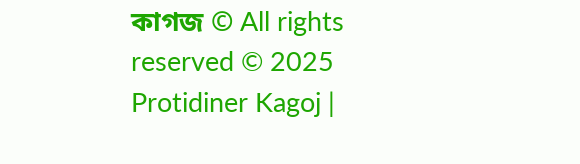কাগজ © All rights reserved © 2025 Protidiner Kagoj |